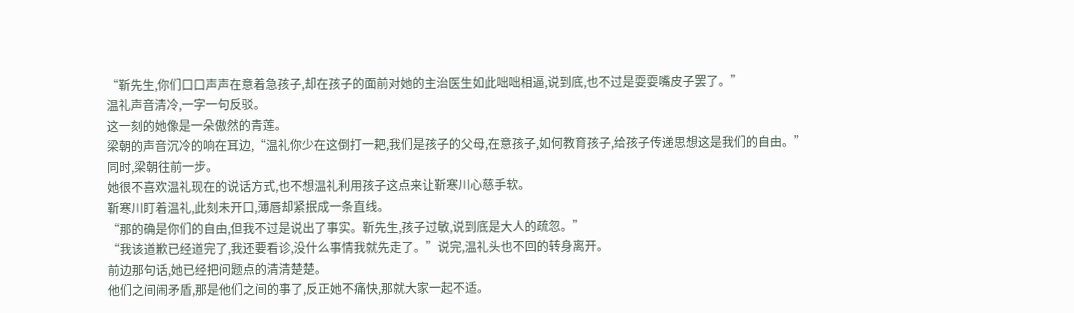“靳先生,你们口口声声在意着急孩子,却在孩子的面前对她的主治医生如此咄咄相逼,说到底,也不过是耍耍嘴皮子罢了。”
温礼声音清冷,一字一句反驳。
这一刻的她像是一朵傲然的青莲。
梁朝的声音沉冷的响在耳边,“温礼你少在这倒打一耙,我们是孩子的父母,在意孩子,如何教育孩子,给孩子传递思想这是我们的自由。”
同时,梁朝往前一步。
她很不喜欢温礼现在的说话方式,也不想温礼利用孩子这点来让靳寒川心慈手软。
靳寒川盯着温礼,此刻未开口,薄唇却紧抿成一条直线。
“那的确是你们的自由,但我不过是说出了事实。靳先生,孩子过敏,说到底是大人的疏忽。”
“我该道歉已经道完了,我还要看诊,没什么事情我就先走了。”说完,温礼头也不回的转身离开。
前边那句话,她已经把问题点的清清楚楚。
他们之间闹矛盾,那是他们之间的事了,反正她不痛快,那就大家一起不适。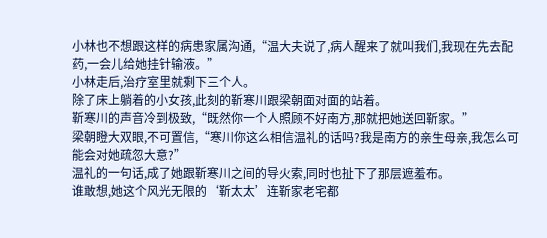小林也不想跟这样的病患家属沟通,“温大夫说了,病人醒来了就叫我们,我现在先去配药,一会儿给她挂针输液。”
小林走后,治疗室里就剩下三个人。
除了床上躺着的小女孩,此刻的靳寒川跟梁朝面对面的站着。
靳寒川的声音冷到极致,“既然你一个人照顾不好南方,那就把她送回靳家。”
梁朝瞪大双眼,不可置信,“寒川你这么相信温礼的话吗?我是南方的亲生母亲,我怎么可能会对她疏忽大意?”
温礼的一句话,成了她跟靳寒川之间的导火索,同时也扯下了那层遮羞布。
谁敢想,她这个风光无限的‘靳太太’连靳家老宅都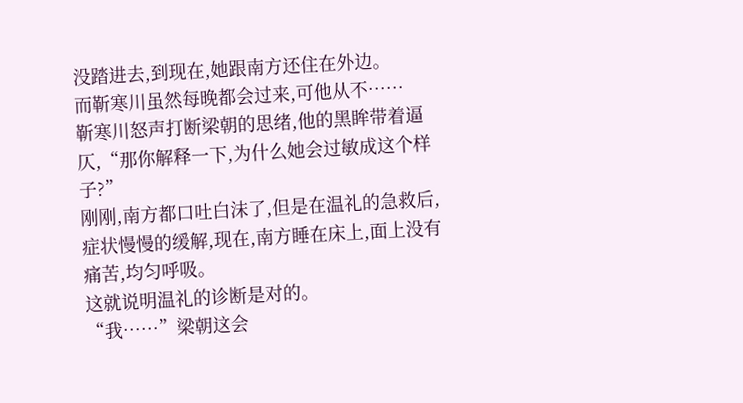没踏进去,到现在,她跟南方还住在外边。
而靳寒川虽然每晚都会过来,可他从不……
靳寒川怒声打断梁朝的思绪,他的黑眸带着逼仄,“那你解释一下,为什么她会过敏成这个样子?”
刚刚,南方都口吐白沫了,但是在温礼的急救后,症状慢慢的缓解,现在,南方睡在床上,面上没有痛苦,均匀呼吸。
这就说明温礼的诊断是对的。
“我……”梁朝这会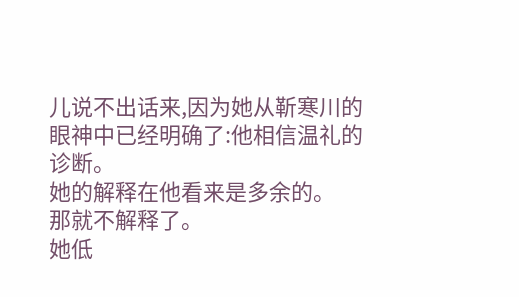儿说不出话来,因为她从靳寒川的眼神中已经明确了:他相信温礼的诊断。
她的解释在他看来是多余的。
那就不解释了。
她低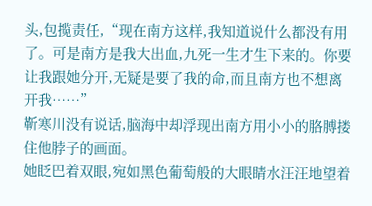头,包揽责任,“现在南方这样,我知道说什么都没有用了。可是南方是我大出血,九死一生才生下来的。你要让我跟她分开,无疑是要了我的命,而且南方也不想离开我……”
靳寒川没有说话,脑海中却浮现出南方用小小的胳膊搂住他脖子的画面。
她眨巴着双眼,宛如黑色葡萄般的大眼睛水汪汪地望着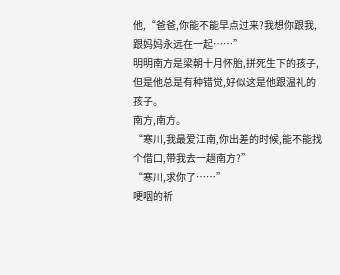他,“爸爸,你能不能早点过来?我想你跟我,跟妈妈永远在一起……”
明明南方是梁朝十月怀胎,拼死生下的孩子,但是他总是有种错觉,好似这是他跟温礼的孩子。
南方,南方。
“寒川,我最爱江南,你出差的时候,能不能找个借口,带我去一趟南方?”
“寒川,求你了……”
哽咽的祈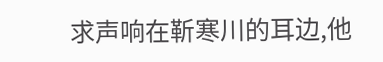求声响在靳寒川的耳边,他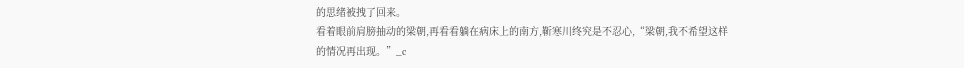的思绪被拽了回来。
看着眼前肩膀抽动的梁朝,再看看躺在病床上的南方,靳寒川终究是不忍心,“梁朝,我不希望这样的情况再出现。”_c